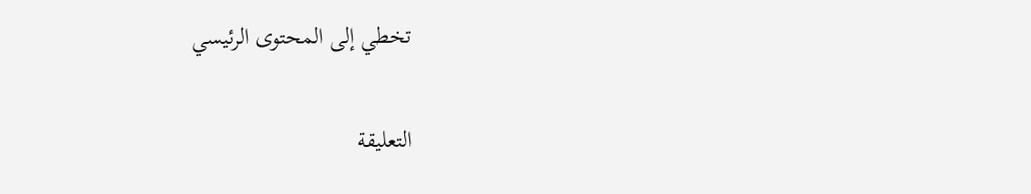تخطي إلى المحتوى الرئيسي

التعليقة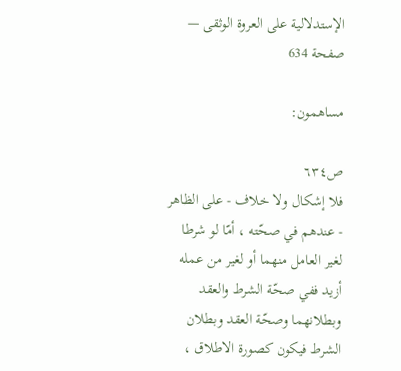الإستدلالية على العروة الوثقى — صفحة 634

مساهمون:

ص٦٣٤
فلا إشكال ولا خلاف - على الظاهر - عندهم في صحّته ، أمّا لو شرطا لغير العامل منهما أو لغير من عمله أزيد ففي صحّة الشرط والعقد وبطلانهما وصحّة العقد وبطلان الشرط فيكون كصورة الاطلاق ،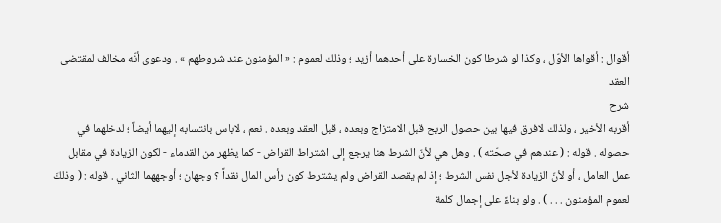أقوال : أقواها الأوّل ، وكذا لو شرطا كون الخسارة على أحدهما أزيد ؛ وذلك لعموم : « المؤمنون عند شروطهم » . ودعوى أنّه مخالف لمقتضى العقد
شرح
أقربه الأخير ، ولذلك لافرق فيها بين حصول الربح قبل الامتزاج وبعده ، قبل العقد وبعده . نعم ، لاباس بانتسابه إليهما أيضاً ؛ لدخلهما في حصوله . قوله : ( عندهم في صحّته ) . وهل هي لأنّ الشرط هنا يرجع إلى اشتراط القراض - كما يظهر من القدماء - لكون الزيادة في مقابل عمل العامل ، أو لأنّ الزيادة لأجل نفس الشرط ؛ إذ لم يقصد القراض ولم يشترط كون رأس المال نقداً ؟ وجهان ؛ أوجههما الثاني . قوله : ( وذلكَ لعموم المؤمنون . . . ) . ولو بناءً على إجمال كلمة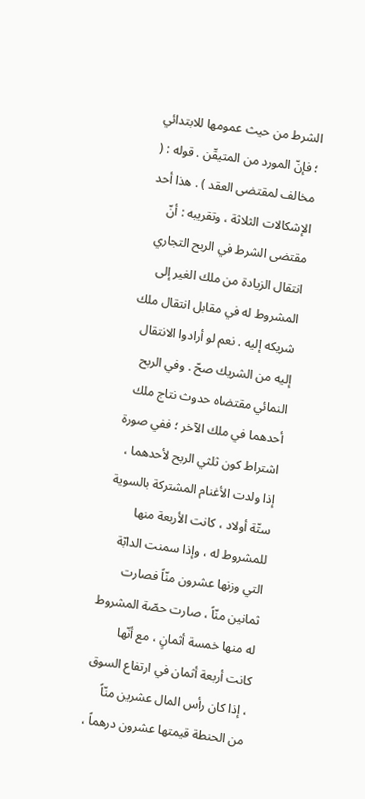الشرط من حيث عمومها للابتدائي ؛ فإنّ المورد من المتيقّن . قوله : ( مخالف لمقتضى العقد ) . هذا أحد الإشكالات الثلاثة ، وتقريبه : أنّ مقتضى الشرط في الربح التجاري انتقال الزيادة من ملك الغير إلى المشروط له في مقابل انتقال ملك شريكه إليه . نعم لو أرادوا الانتقال إليه من الشريك صحّ . وفي الربح النمائي مقتضاه حدوث نتاج ملك أحدهما في ملك الآخر ؛ ففي صورة اشتراط كون ثلثي الربح لأحدهما ، إذا ولدت الأغنام المشتركة بالسوية ستّة أولاد ، كانت الأربعة منها للمشروط له ، وإذا سمنت الدابّة التي وزنها عشرون منّاً فصارت ثمانين منّاً ، صارت حصّة المشروط له منها خمسة أثمانٍ ، مع أنّها كانت أربعة أثمان في ارتفاع السوق ، إذا كان رأس المال عشرين منّاً من الحنطة قيمتها عشرون درهماً ،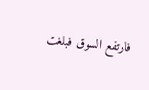فارتفع السوق فبلغت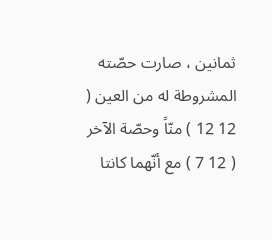ثمانين ، صارت حصّته المشروطة له من العين ( 12 12 ) منّاً وحصّة الآخر ( 12 7 ) مع أنّهما كانتا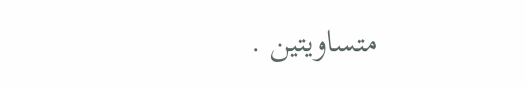متساويتين .